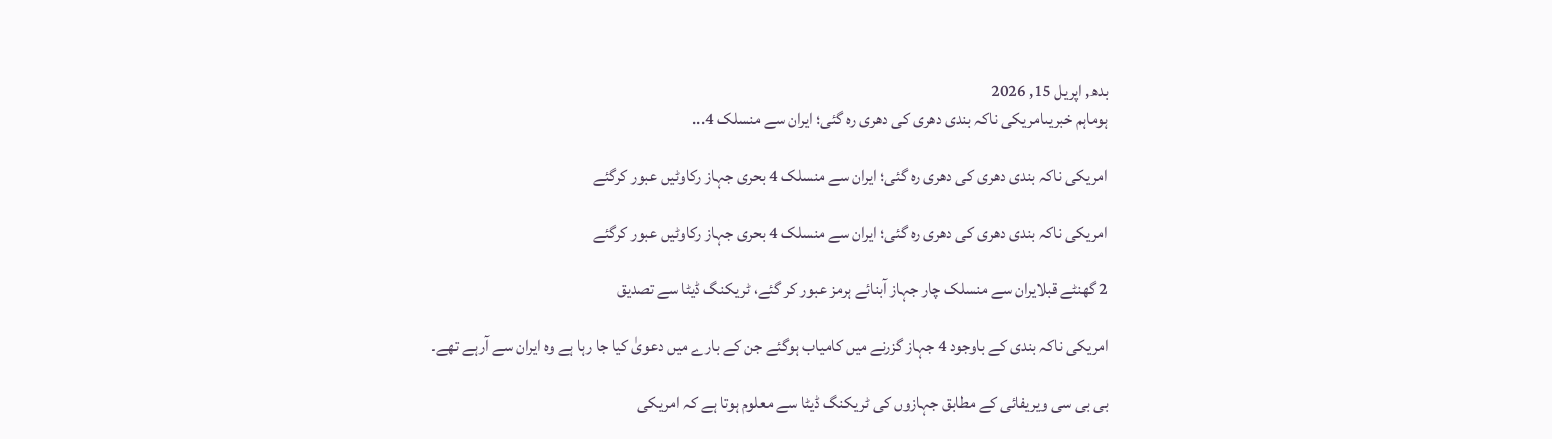بدھ, اپریل 15, 2026
ہوماہم خبریںامریکی ناکہ بندی دھری کی دھری رہ گئی؛ ایران سے منسلک 4...

امریکی ناکہ بندی دھری کی دھری رہ گئی؛ ایران سے منسلک 4 بحری جہاز رکاوٹیں عبور کرگئے

امریکی ناکہ بندی دھری کی دھری رہ گئی؛ ایران سے منسلک 4 بحری جہاز رکاوٹیں عبور کرگئے

2 گھنٹے قبلایران سے منسلک چار جہاز آبنائے ہرمز عبور کر گئے، ٹریکنگ ڈیٹا سے تصدیق

امریکی ناکہ بندی کے باوجود 4 جہاز گزرنے میں کامیاب ہوگئے جن کے بارے میں دعویٰ کیا جا رہا ہے وہ ایران سے آرہے تھے۔

بی بی سی ویریفائی کے مطابق جہازوں کی ٹریکنگ ڈیٹا سے معلوم ہوتا ہے کہ امریکی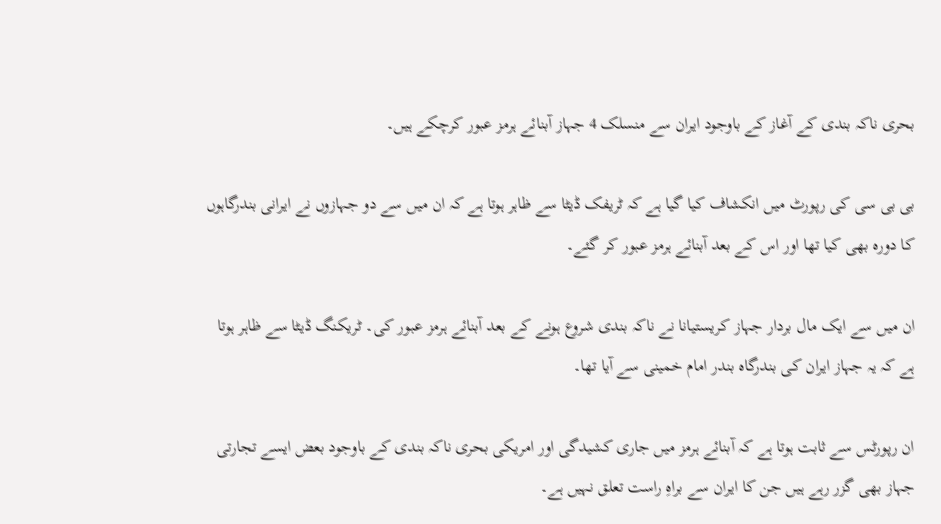بحری ناکہ بندی کے آغاز کے باوجود ایران سے منسلک 4 جہاز آبنائے ہرمز عبور کرچکے ہیں۔

بی بی سی کی رپورٹ میں انکشاف کیا گیا ہے کہ ٹریفک ڈیٹا سے ظاہر ہوتا ہے کہ ان میں سے دو جہازوں نے ایرانی بندرگاہوں کا دورہ بھی کیا تھا اور اس کے بعد آبنائے ہرمز عبور کر گئے۔

ان میں سے ایک مال بردار جہاز کریستیانا نے ناکہ بندی شروع ہونے کے بعد آبنائے ہرمز عبور کی۔ ٹریکنگ ڈیٹا سے ظاہر ہوتا ہے کہ یہ جہاز ایران کی بندرگاہ بندر امام خمینی سے آیا تھا۔

ان رپورٹس سے ثابت ہوتا ہے کہ آبنائے ہرمز میں جاری کشیدگی اور امریکی بحری ناکہ بندی کے باوجود بعض ایسے تجارتی جہاز بھی گزر رہے ہیں جن کا ایران سے براہِ راست تعلق نہیں ہے۔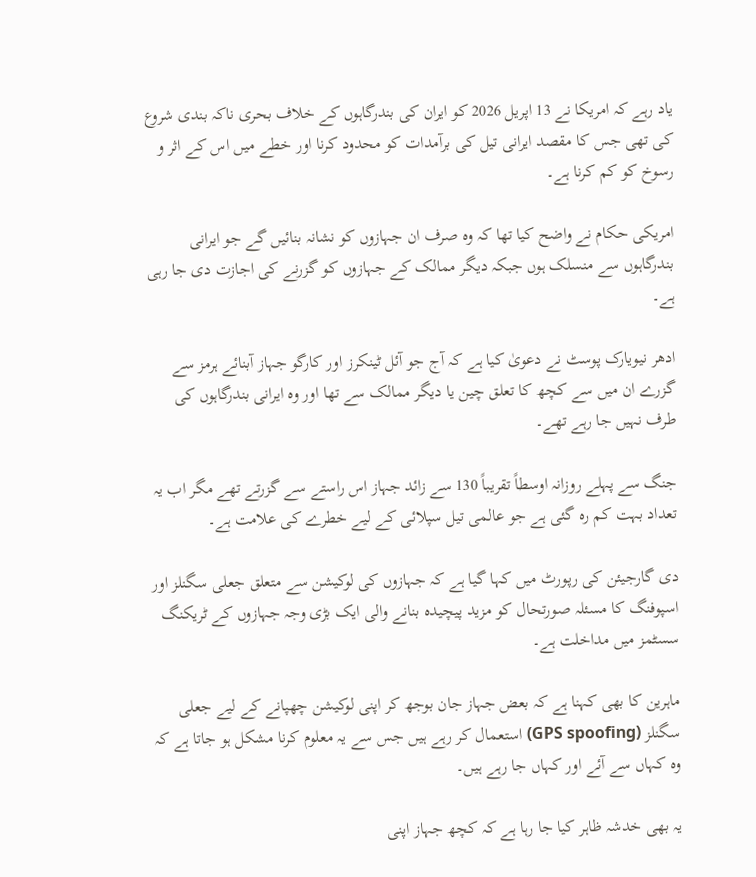یاد رہے کہ امریکا نے 13 اپریل 2026 کو ایران کی بندرگاہوں کے خلاف بحری ناکہ بندی شروع کی تھی جس کا مقصد ایرانی تیل کی برآمدات کو محدود کرنا اور خطے میں اس کے اثر و رسوخ کو کم کرنا ہے۔

امریکی حکام نے واضح کیا تھا کہ وہ صرف ان جہازوں کو نشانہ بنائیں گے جو ایرانی بندرگاہوں سے منسلک ہوں جبکہ دیگر ممالک کے جہازوں کو گزرنے کی اجازت دی جا رہی ہے۔

ادھر نیویارک پوسٹ نے دعویٰ کیا ہے کہ آج جو آئل ٹینکرز اور کارگو جہاز آبنائے ہرمز سے گزرے ان میں سے کچھ کا تعلق چین یا دیگر ممالک سے تھا اور وہ ایرانی بندرگاہوں کی طرف نہیں جا رہے تھے۔

جنگ سے پہلے روزانہ اوسطاً تقریباً 130 سے زائد جہاز اس راستے سے گزرتے تھے مگر اب یہ تعداد بہت کم رہ گئی ہے جو عالمی تیل سپلائی کے لیے خطرے کی علامت ہے۔

دی گارجیئن کی رپورٹ میں کہا گیا ہے کہ جہازوں کی لوکیشن سے متعلق جعلی سگنلز اور اسپوفنگ کا مسئلہ صورتحال کو مزید پیچیدہ بنانے والی ایک بڑی وجہ جہازوں کے ٹریکنگ سسٹمز میں مداخلت ہے۔

ماہرین کا بھی کہنا ہے کہ بعض جہاز جان بوجھ کر اپنی لوکیشن چھپانے کے لیے جعلی سگنلز (GPS spoofing) استعمال کر رہے ہیں جس سے یہ معلوم کرنا مشکل ہو جاتا ہے کہ وہ کہاں سے آئے اور کہاں جا رہے ہیں۔

یہ بھی خدشہ ظاہر کیا جا رہا ہے کہ کچھ جہاز اپنی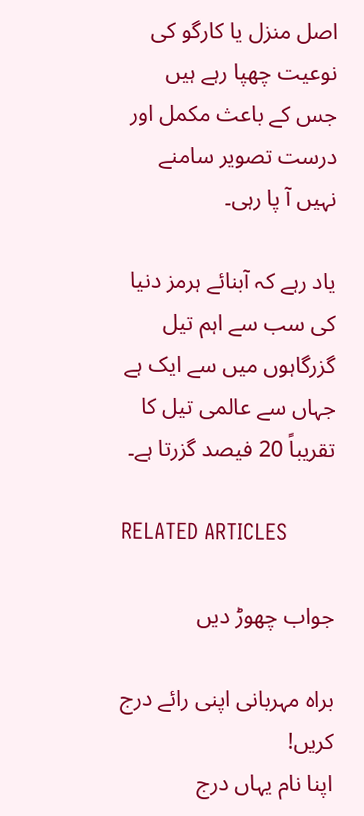اصل منزل یا کارگو کی نوعیت چھپا رہے ہیں جس کے باعث مکمل اور درست تصویر سامنے نہیں آ پا رہی۔

یاد رہے کہ آبنائے ہرمز دنیا کی سب سے اہم تیل گزرگاہوں میں سے ایک ہے جہاں سے عالمی تیل کا تقریباً 20 فیصد گزرتا ہے۔

RELATED ARTICLES

جواب چھوڑ دیں

براہ مہربانی اپنی رائے درج کریں!
اپنا نام یہاں درج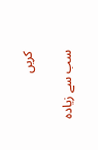کریں

سب سے زیادہ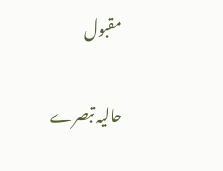مقبول

حالیہ تبصرے